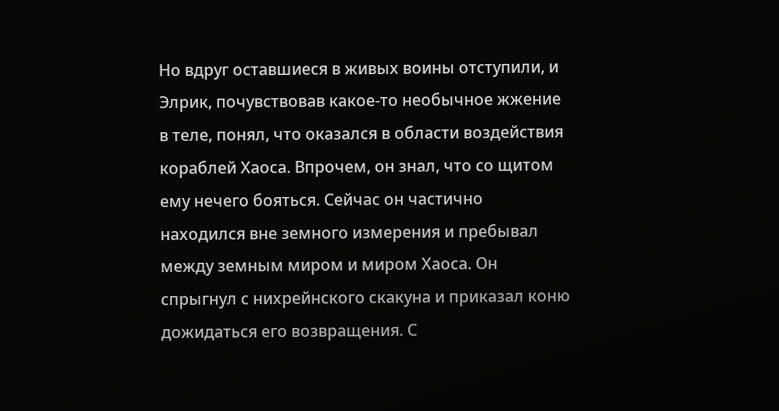Но вдруг оставшиеся в живых воины отступили, и Элрик, почувствовав какое-то необычное жжение в теле, понял, что оказался в области воздействия кораблей Хаоса. Впрочем, он знал, что со щитом ему нечего бояться. Сейчас он частично находился вне земного измерения и пребывал между земным миром и миром Хаоса. Он спрыгнул с нихрейнского скакуна и приказал коню дожидаться его возвращения. С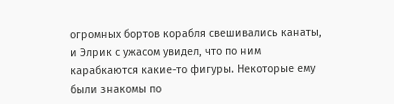огромных бортов корабля свешивались канаты, и Элрик с ужасом увидел, что по ним карабкаются какие-то фигуры. Некоторые ему были знакомы по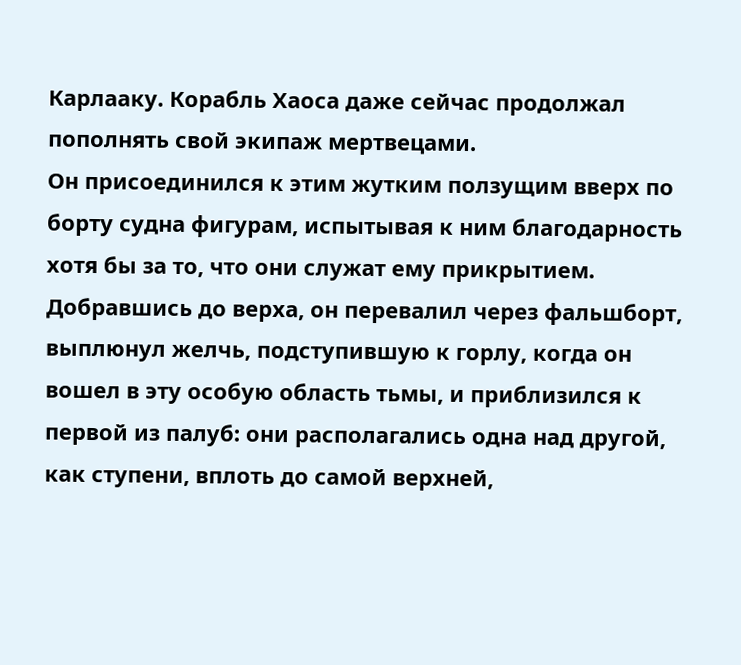Карлааку. Корабль Хаоса даже сейчас продолжал пополнять свой экипаж мертвецами.
Он присоединился к этим жутким ползущим вверх по борту судна фигурам, испытывая к ним благодарность хотя бы за то, что они служат ему прикрытием.
Добравшись до верха, он перевалил через фальшборт, выплюнул желчь, подступившую к горлу, когда он вошел в эту особую область тьмы, и приблизился к первой из палуб: они располагались одна над другой, как ступени, вплоть до самой верхней,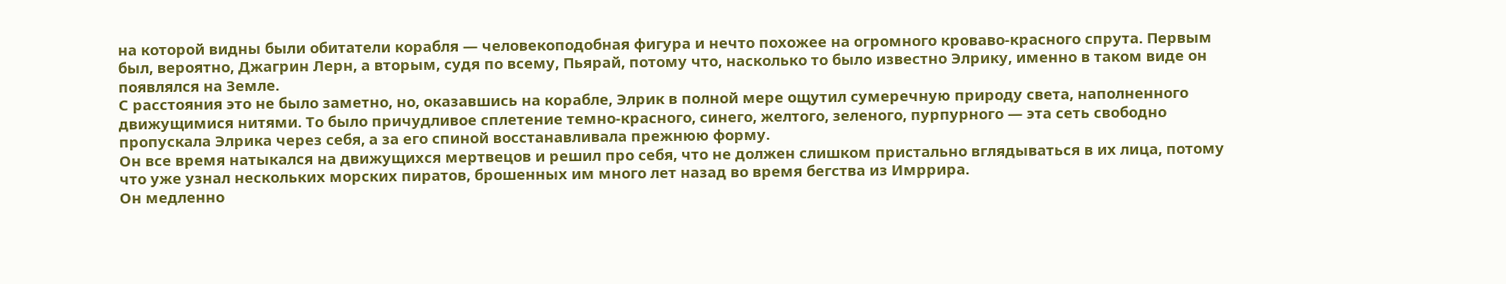на которой видны были обитатели корабля — человекоподобная фигура и нечто похожее на огромного кроваво-красного спрута. Первым был, вероятно, Джагрин Лерн, а вторым, судя по всему, Пьярай, потому что, насколько то было известно Элрику, именно в таком виде он появлялся на Земле.
С расстояния это не было заметно, но, оказавшись на корабле, Элрик в полной мере ощутил сумеречную природу света, наполненного движущимися нитями. То было причудливое сплетение темно-красного, синего, желтого, зеленого, пурпурного — эта сеть свободно пропускала Элрика через себя, а за его спиной восстанавливала прежнюю форму.
Он все время натыкался на движущихся мертвецов и решил про себя, что не должен слишком пристально вглядываться в их лица, потому что уже узнал нескольких морских пиратов, брошенных им много лет назад во время бегства из Имррира.
Он медленно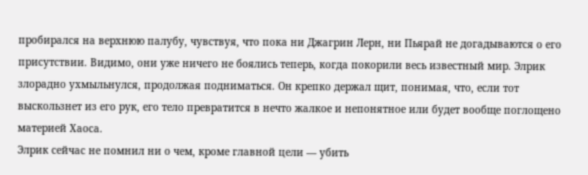пробирался на верхнюю палубу, чувствуя, что пока ни Джагрин Лерн, ни Пьярай не догадываются о его присутствии. Видимо, они уже ничего не боялись теперь, когда покорили весь известный мир. Элрик злорадно ухмыльнулся, продолжая подниматься. Он крепко держал щит, понимая, что, если тот выскользнет из его рук, его тело превратится в нечто жалкое и непонятное или будет вообще поглощено материей Хаоса.
Элрик сейчас не помнил ни о чем, кроме главной цели — убить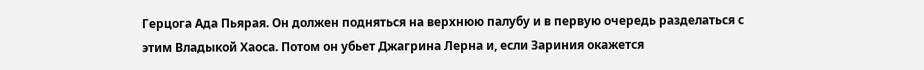Герцога Ада Пьярая. Он должен подняться на верхнюю палубу и в первую очередь разделаться с этим Владыкой Хаоса. Потом он убьет Джагрина Лерна и, если Зариния окажется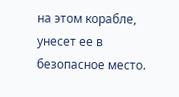на этом корабле, унесет ее в безопасное место.